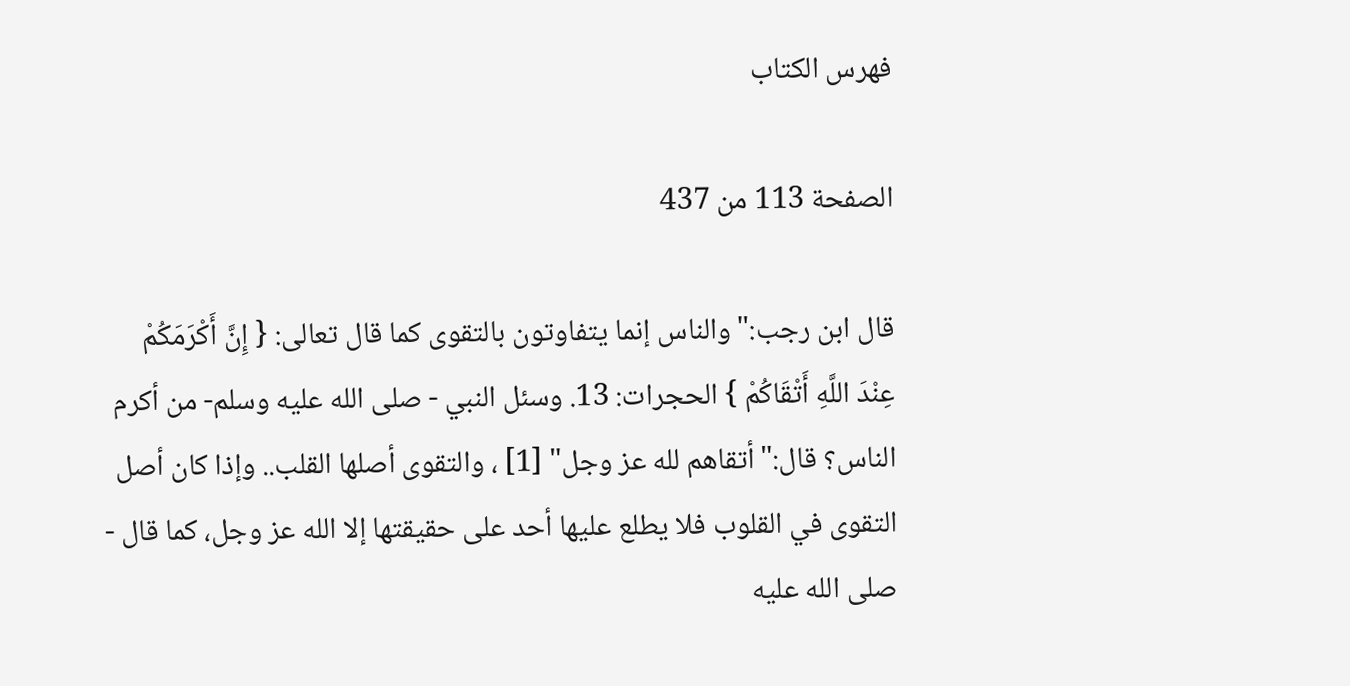فهرس الكتاب

الصفحة 113 من 437

قال ابن رجب:"والناس إنما يتفاوتون بالتقوى كما قال تعالى: { إِنَّ أَكْرَمَكُمْ عِنْدَ اللَّهِ أَتْقَاكُمْ } الحجرات: 13. وسئل النبي - صلى الله عليه وسلم- من أكرم الناس؟ قال:"أتقاهم لله عز وجل" [1] ، والتقوى أصلها القلب.. وإذا كان أصل التقوى في القلوب فلا يطلع عليها أحد على حقيقتها إلا الله عز وجل، كما قال - صلى الله عليه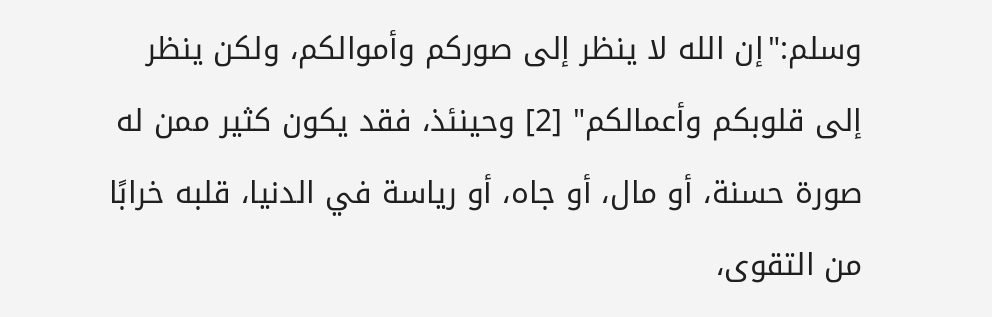وسلم:"إن الله لا ينظر إلى صوركم وأموالكم، ولكن ينظر إلى قلوبكم وأعمالكم" [2] وحينئذ، فقد يكون كثير ممن له صورة حسنة، أو مال، أو جاه، أو رياسة في الدنيا، قلبه خرابًا من التقوى،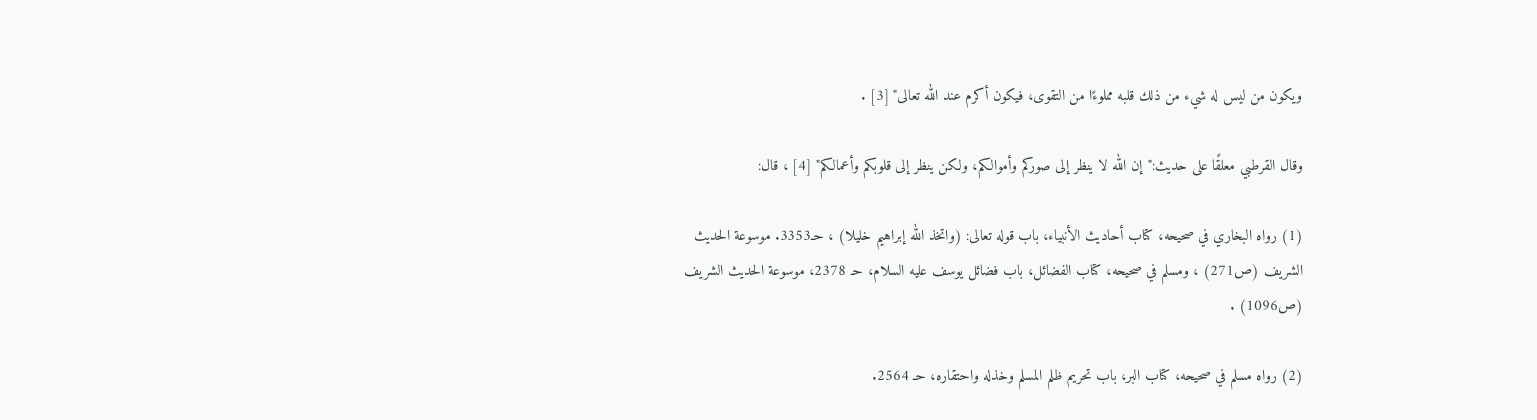ويكون من ليس له شيء من ذلك قلبه مملوءًا من التقوى، فيكون أكرم عند الله تعالى" [3] .

وقال القرطبي معلقًا على حديث:"إن الله لا ينظر إلى صوركم وأموالكم، ولكن ينظر إلى قلوبكم وأعمالكم" [4] ، قال:

(1) رواه البخاري في صحيحه، كتاب أحاديث الأنبياء، باب قوله تعالى: (واتخذ الله إبراهيم خليلا) ، حـ3353. موسوعة الحديث الشريف (ص271) ، ومسلم في صحيحه، كتاب الفضائل، باب فضائل يوسف عليه السلام، حـ 2378، موسوعة الحديث الشريف (ص1096) .

(2) رواه مسلم في صحيحه، كتاب البر، باب تحريم ظلم المسلم وخذله واحتقاره، حـ 2564.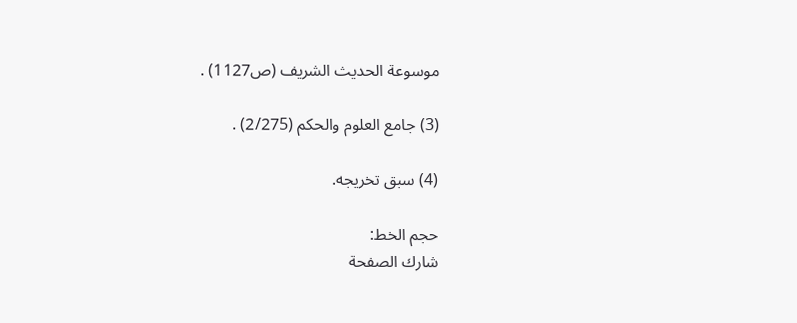موسوعة الحديث الشريف (ص1127) .

(3) جامع العلوم والحكم (2/275) .

(4) سبق تخريجه.

حجم الخط:
شارك الصفحة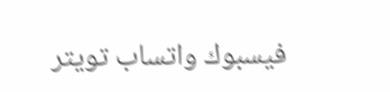فيسبوك واتساب تويتر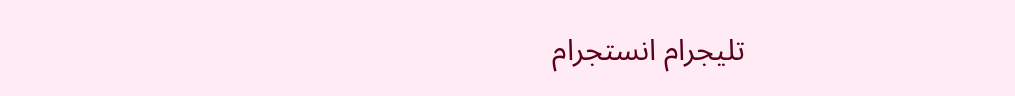تليجرام انستجرام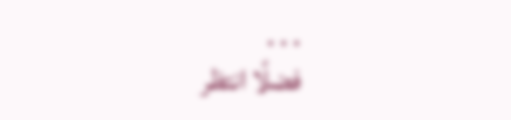. . .
فضلًا انتظر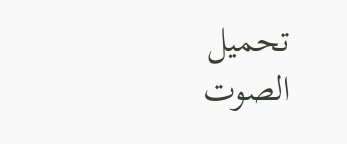تحميل الصوت